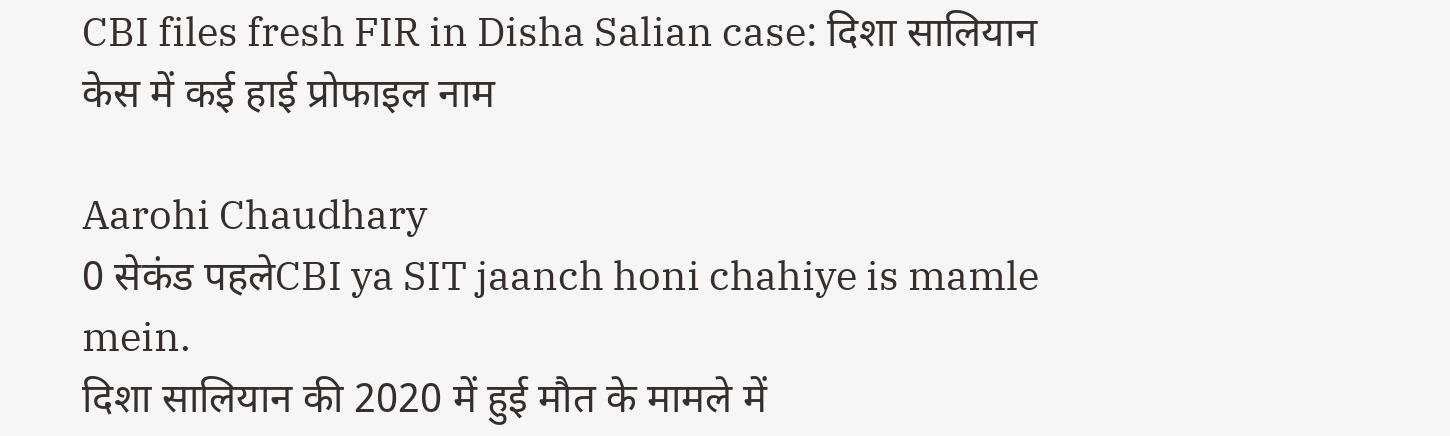CBI files fresh FIR in Disha Salian case: दिशा सालियान केस में कई हाई प्रोफाइल नाम

Aarohi Chaudhary
0 सेकंड पहलेCBI ya SIT jaanch honi chahiye is mamle mein.
दिशा सालियान की 2020 में हुई मौत के मामले में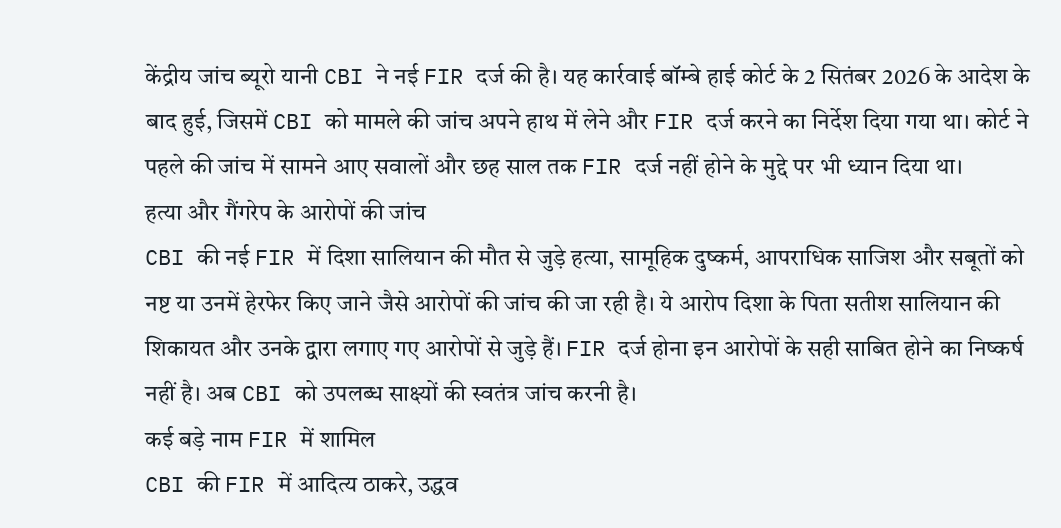केंद्रीय जांच ब्यूरो यानी CBI ने नई FIR दर्ज की है। यह कार्रवाई बॉम्बे हाई कोर्ट के 2 सितंबर 2026 के आदेश के बाद हुई, जिसमें CBI को मामले की जांच अपने हाथ में लेने और FIR दर्ज करने का निर्देश दिया गया था। कोर्ट ने पहले की जांच में सामने आए सवालों और छह साल तक FIR दर्ज नहीं होने के मुद्दे पर भी ध्यान दिया था।
हत्या और गैंगरेप के आरोपों की जांच
CBI की नई FIR में दिशा सालियान की मौत से जुड़े हत्या, सामूहिक दुष्कर्म, आपराधिक साजिश और सबूतों को नष्ट या उनमें हेरफेर किए जाने जैसे आरोपों की जांच की जा रही है। ये आरोप दिशा के पिता सतीश सालियान की शिकायत और उनके द्वारा लगाए गए आरोपों से जुड़े हैं। FIR दर्ज होना इन आरोपों के सही साबित होने का निष्कर्ष नहीं है। अब CBI को उपलब्ध साक्ष्यों की स्वतंत्र जांच करनी है।
कई बड़े नाम FIR में शामिल
CBI की FIR में आदित्य ठाकरे, उद्धव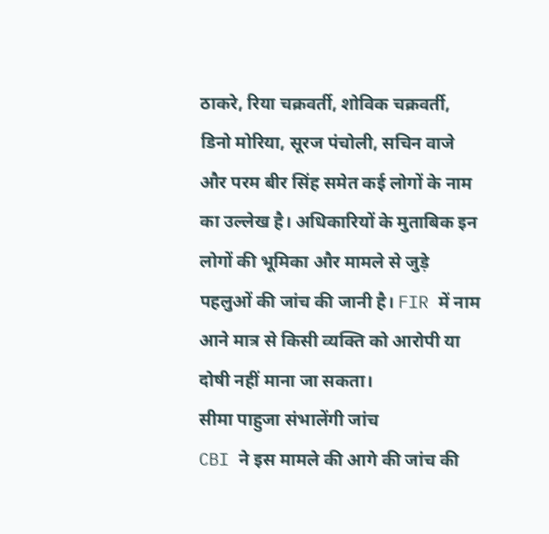ठाकरे, रिया चक्रवर्ती, शोविक चक्रवर्ती, डिनो मोरिया, सूरज पंचोली, सचिन वाजे और परम बीर सिंह समेत कई लोगों के नाम का उल्लेख है। अधिकारियों के मुताबिक इन लोगों की भूमिका और मामले से जुड़े पहलुओं की जांच की जानी है। FIR में नाम आने मात्र से किसी व्यक्ति को आरोपी या दोषी नहीं माना जा सकता।
सीमा पाहुजा संभालेंगी जांच
CBI ने इस मामले की आगे की जांच की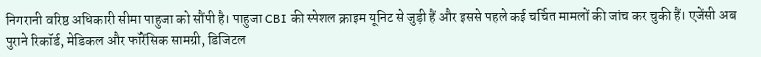निगरानी वरिष्ठ अधिकारी सीमा पाहुजा को सौंपी है। पाहुजा CBI की स्पेशल क्राइम यूनिट से जुड़ी हैं और इससे पहले कई चर्चित मामलों की जांच कर चुकी हैं। एजेंसी अब पुराने रिकॉर्ड, मेडिकल और फॉरेंसिक सामग्री, डिजिटल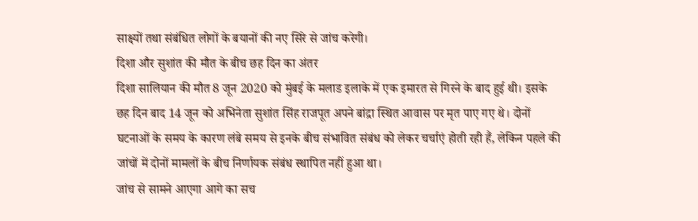साक्ष्यों तथा संबंधित लोगों के बयानों की नए सिरे से जांच करेगी।
दिशा और सुशांत की मौत के बीच छह दिन का अंतर
दिशा सालियान की मौत 8 जून 2020 को मुंबई के मलाड इलाके में एक इमारत से गिरने के बाद हुई थी। इसके छह दिन बाद 14 जून को अभिनेता सुशांत सिंह राजपूत अपने बांद्रा स्थित आवास पर मृत पाए गए थे। दोनों घटनाओं के समय के कारण लंबे समय से इनके बीच संभावित संबंध को लेकर चर्चाएं होती रही हैं, लेकिन पहले की जांचों में दोनों मामलों के बीच निर्णायक संबंध स्थापित नहीं हुआ था।
जांच से सामने आएगा आगे का सच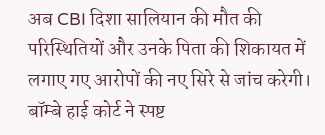अब CBI दिशा सालियान की मौत की परिस्थितियों और उनके पिता की शिकायत में लगाए गए आरोपों की नए सिरे से जांच करेगी। बॉम्बे हाई कोर्ट ने स्पष्ट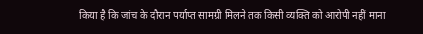किया है कि जांच के दौरान पर्याप्त सामग्री मिलने तक किसी व्यक्ति को आरोपी नहीं माना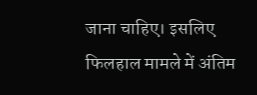जाना चाहिए। इसलिए फिलहाल मामले में अंतिम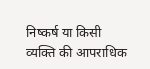निष्कर्ष या किसी व्यक्ति की आपराधिक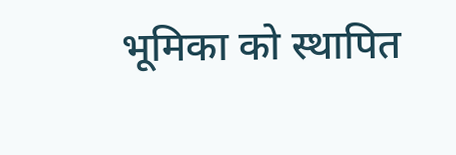भूमिका को स्थापित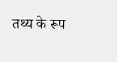तथ्य के रूप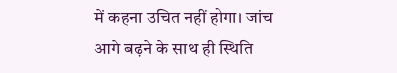में कहना उचित नहीं होगा। जांच आगे बढ़ने के साथ ही स्थिति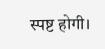स्पष्ट होगी।